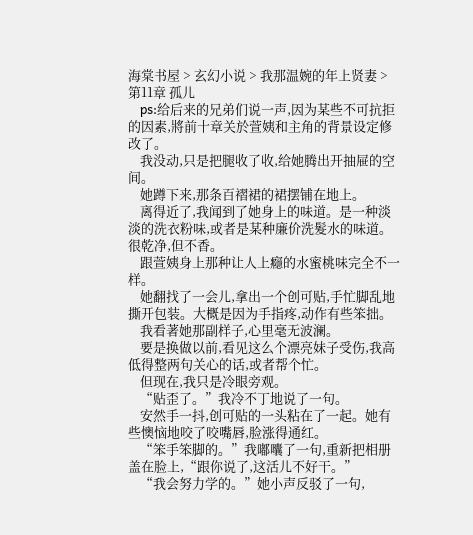海棠书屋 > 玄幻小说 > 我那温婉的年上贤妻 > 第11章 孤儿
    ps:给后来的兄弟们说一声,因为某些不可抗拒的因素,將前十章关於萱姨和主角的背景设定修改了。
    我没动,只是把腿收了收,给她腾出开抽屉的空间。
    她蹲下来,那条百褶裙的裙摆铺在地上。
    离得近了,我闻到了她身上的味道。是一种淡淡的洗衣粉味,或者是某种廉价洗髮水的味道。很乾净,但不香。
    跟萱姨身上那种让人上癮的水蜜桃味完全不一样。
    她翻找了一会儿,拿出一个创可贴,手忙脚乱地撕开包装。大概是因为手指疼,动作有些笨拙。
    我看著她那副样子,心里毫无波澜。
    要是换做以前,看见这么个漂亮妹子受伤,我高低得整两句关心的话,或者帮个忙。
    但现在,我只是冷眼旁观。
    “贴歪了。”我冷不丁地说了一句。
    安然手一抖,创可贴的一头粘在了一起。她有些懊恼地咬了咬嘴唇,脸涨得通红。
    “笨手笨脚的。”我嘟囔了一句,重新把相册盖在脸上,“跟你说了,这活儿不好干。”
    “我会努力学的。”她小声反驳了一句,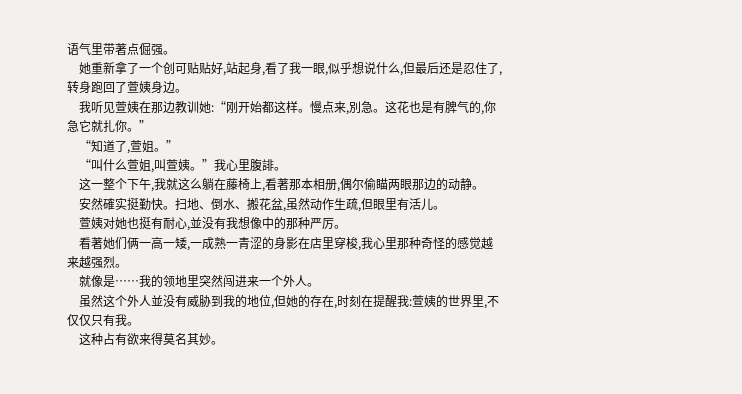语气里带著点倔强。
    她重新拿了一个创可贴贴好,站起身,看了我一眼,似乎想说什么,但最后还是忍住了,转身跑回了萱姨身边。
    我听见萱姨在那边教训她:“刚开始都这样。慢点来,別急。这花也是有脾气的,你急它就扎你。”
    “知道了,萱姐。”
    “叫什么萱姐,叫萱姨。”我心里腹誹。
    这一整个下午,我就这么躺在藤椅上,看著那本相册,偶尔偷瞄两眼那边的动静。
    安然確实挺勤快。扫地、倒水、搬花盆,虽然动作生疏,但眼里有活儿。
    萱姨对她也挺有耐心,並没有我想像中的那种严厉。
    看著她们俩一高一矮,一成熟一青涩的身影在店里穿梭,我心里那种奇怪的感觉越来越强烈。
    就像是……我的领地里突然闯进来一个外人。
    虽然这个外人並没有威胁到我的地位,但她的存在,时刻在提醒我:萱姨的世界里,不仅仅只有我。
    这种占有欲来得莫名其妙。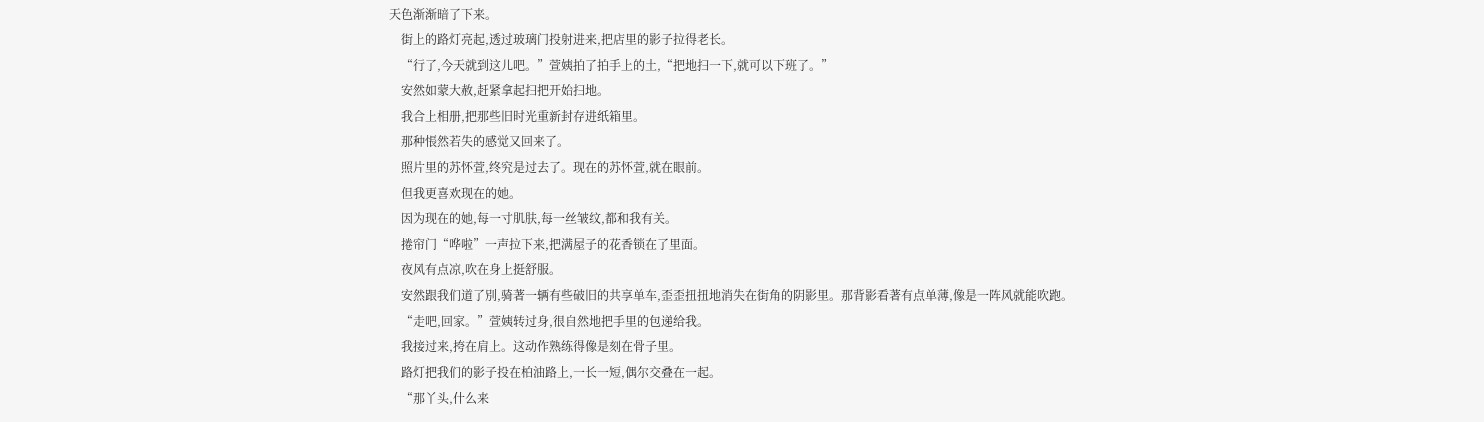天色渐渐暗了下来。
    街上的路灯亮起,透过玻璃门投射进来,把店里的影子拉得老长。
    “行了,今天就到这儿吧。”萱姨拍了拍手上的土,“把地扫一下,就可以下班了。”
    安然如蒙大赦,赶紧拿起扫把开始扫地。
    我合上相册,把那些旧时光重新封存进纸箱里。
    那种悵然若失的感觉又回来了。
    照片里的苏怀萱,终究是过去了。现在的苏怀萱,就在眼前。
    但我更喜欢现在的她。
    因为现在的她,每一寸肌肤,每一丝皱纹,都和我有关。
    捲帘门“哗啦”一声拉下来,把满屋子的花香锁在了里面。
    夜风有点凉,吹在身上挺舒服。
    安然跟我们道了別,骑著一辆有些破旧的共享单车,歪歪扭扭地消失在街角的阴影里。那背影看著有点单薄,像是一阵风就能吹跑。
    “走吧,回家。”萱姨转过身,很自然地把手里的包递给我。
    我接过来,挎在肩上。这动作熟练得像是刻在骨子里。
    路灯把我们的影子投在柏油路上,一长一短,偶尔交叠在一起。
    “那丫头,什么来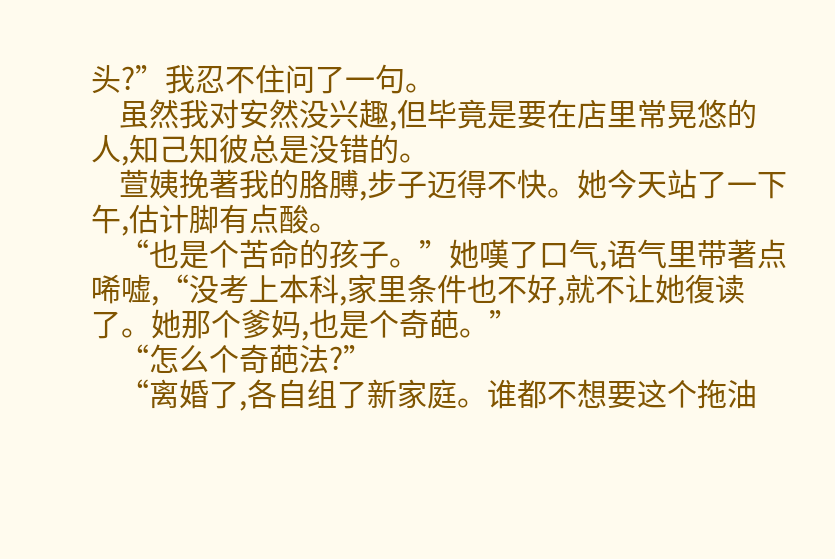头?”我忍不住问了一句。
    虽然我对安然没兴趣,但毕竟是要在店里常晃悠的人,知己知彼总是没错的。
    萱姨挽著我的胳膊,步子迈得不快。她今天站了一下午,估计脚有点酸。
    “也是个苦命的孩子。”她嘆了口气,语气里带著点唏嘘,“没考上本科,家里条件也不好,就不让她復读了。她那个爹妈,也是个奇葩。”
    “怎么个奇葩法?”
    “离婚了,各自组了新家庭。谁都不想要这个拖油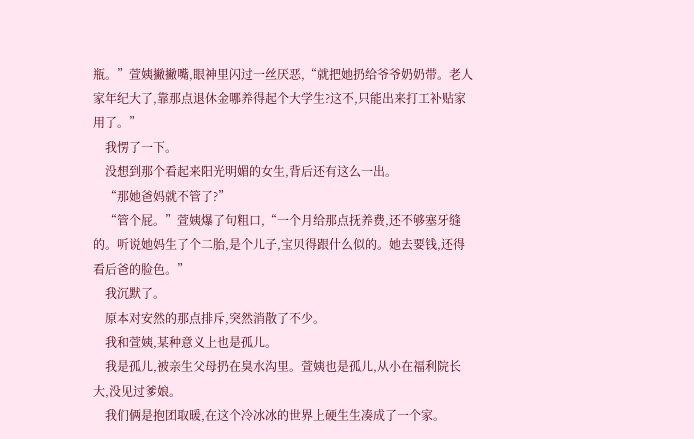瓶。”萱姨撇撇嘴,眼神里闪过一丝厌恶,“就把她扔给爷爷奶奶带。老人家年纪大了,靠那点退休金哪养得起个大学生?这不,只能出来打工补贴家用了。”
    我愣了一下。
    没想到那个看起来阳光明媚的女生,背后还有这么一出。
    “那她爸妈就不管了?”
    “管个屁。”萱姨爆了句粗口,“一个月给那点抚养费,还不够塞牙缝的。听说她妈生了个二胎,是个儿子,宝贝得跟什么似的。她去要钱,还得看后爸的脸色。”
    我沉默了。
    原本对安然的那点排斥,突然消散了不少。
    我和萱姨,某种意义上也是孤儿。
    我是孤儿,被亲生父母扔在臭水沟里。萱姨也是孤儿,从小在福利院长大,没见过爹娘。
    我们俩是抱团取暖,在这个冷冰冰的世界上硬生生凑成了一个家。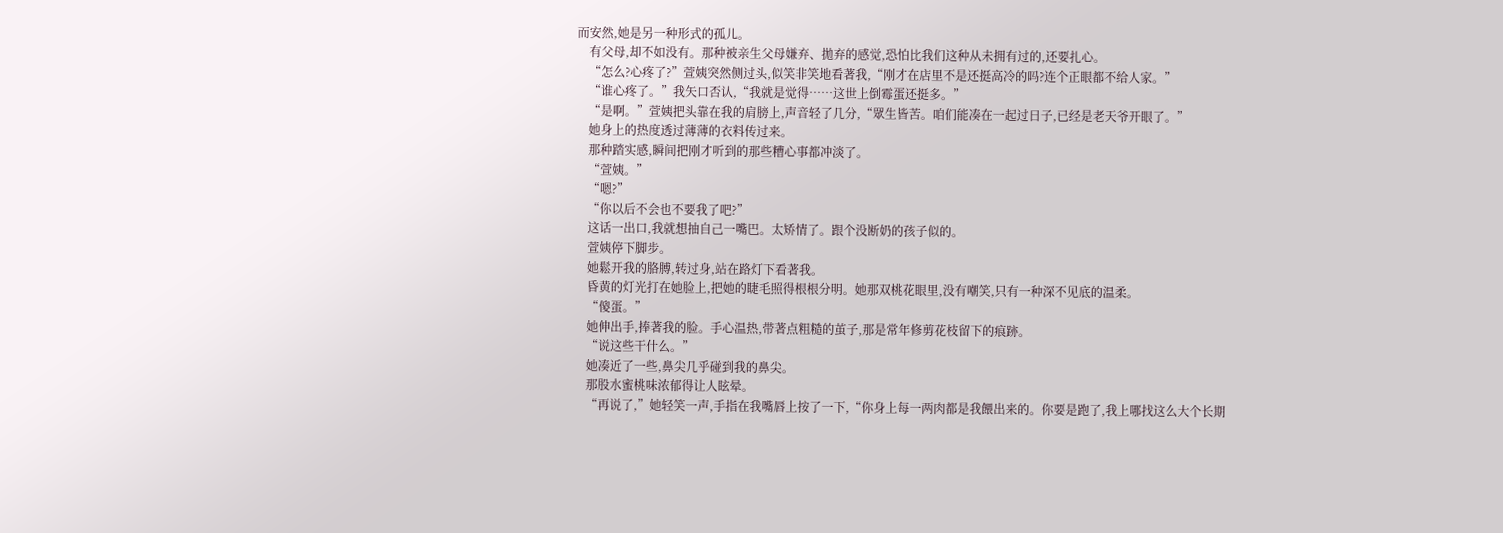而安然,她是另一种形式的孤儿。
    有父母,却不如没有。那种被亲生父母嫌弃、拋弃的感觉,恐怕比我们这种从未拥有过的,还要扎心。
    “怎么?心疼了?”萱姨突然侧过头,似笑非笑地看著我,“刚才在店里不是还挺高冷的吗?连个正眼都不给人家。”
    “谁心疼了。”我矢口否认,“我就是觉得……这世上倒霉蛋还挺多。”
    “是啊。”萱姨把头靠在我的肩膀上,声音轻了几分,“眾生皆苦。咱们能凑在一起过日子,已经是老天爷开眼了。”
    她身上的热度透过薄薄的衣料传过来。
    那种踏实感,瞬间把刚才听到的那些糟心事都冲淡了。
    “萱姨。”
    “嗯?”
    “你以后不会也不要我了吧?”
    这话一出口,我就想抽自己一嘴巴。太矫情了。跟个没断奶的孩子似的。
    萱姨停下脚步。
    她鬆开我的胳膊,转过身,站在路灯下看著我。
    昏黄的灯光打在她脸上,把她的睫毛照得根根分明。她那双桃花眼里,没有嘲笑,只有一种深不见底的温柔。
    “傻蛋。”
    她伸出手,捧著我的脸。手心温热,带著点粗糙的茧子,那是常年修剪花枝留下的痕跡。
    “说这些干什么。”
    她凑近了一些,鼻尖几乎碰到我的鼻尖。
    那股水蜜桃味浓郁得让人眩晕。
    “再说了,”她轻笑一声,手指在我嘴唇上按了一下,“你身上每一两肉都是我餵出来的。你要是跑了,我上哪找这么大个长期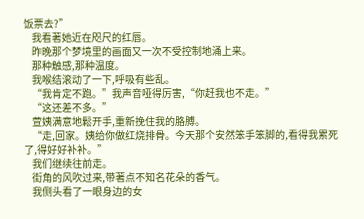饭票去?”
    我看著她近在咫尺的红唇。
    昨晚那个梦境里的画面又一次不受控制地涌上来。
    那种触感,那种温度。
    我喉结滚动了一下,呼吸有些乱。
    “我肯定不跑。”我声音哑得厉害,“你赶我也不走。”
    “这还差不多。”
    萱姨满意地鬆开手,重新挽住我的胳膊。
    “走,回家。姨给你做红烧排骨。今天那个安然笨手笨脚的,看得我累死了,得好好补补。”
    我们继续往前走。
    街角的风吹过来,带著点不知名花朵的香气。
    我侧头看了一眼身边的女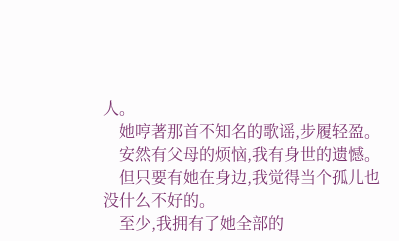人。
    她哼著那首不知名的歌谣,步履轻盈。
    安然有父母的烦恼,我有身世的遗憾。
    但只要有她在身边,我觉得当个孤儿也没什么不好的。
    至少,我拥有了她全部的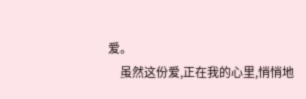爱。
    虽然这份爱,正在我的心里,悄悄地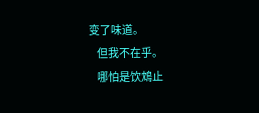变了味道。
    但我不在乎。
    哪怕是饮鴆止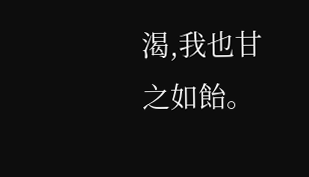渴,我也甘之如飴。